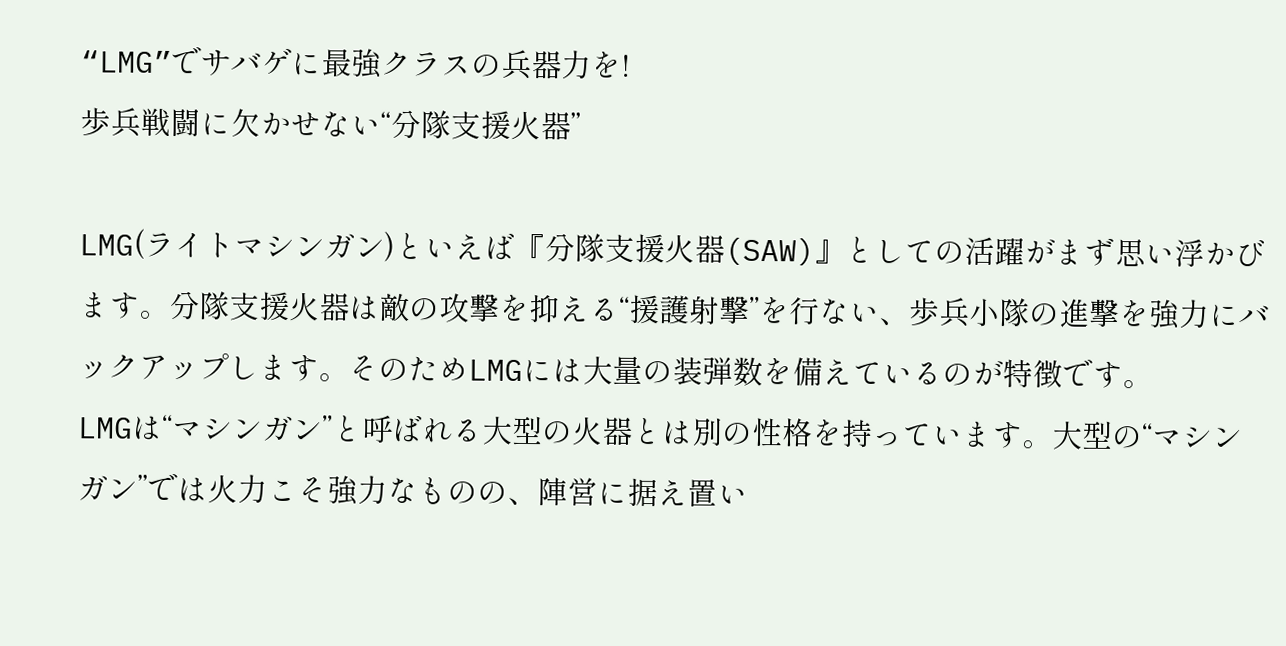“LMG”でサバゲに最強クラスの兵器力を!
歩兵戦闘に欠かせない“分隊支援火器”

LMG(ライトマシンガン)といえば『分隊支援火器(SAW)』としての活躍がまず思い浮かびます。分隊支援火器は敵の攻撃を抑える“援護射撃”を行ない、歩兵小隊の進撃を強力にバックアップします。そのためLMGには大量の装弾数を備えているのが特徴です。
LMGは“マシンガン”と呼ばれる大型の火器とは別の性格を持っています。大型の“マシンガン”では火力こそ強力なものの、陣営に据え置い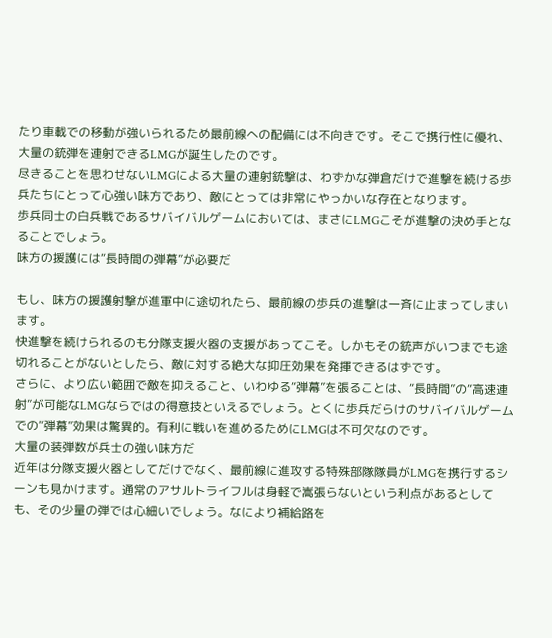たり車載での移動が強いられるため最前線への配備には不向きです。そこで携行性に優れ、大量の銃弾を連射できるLMGが誕生したのです。
尽きることを思わせないLMGによる大量の連射銃撃は、わずかな弾倉だけで進撃を続ける歩兵たちにとって心強い味方であり、敵にとっては非常にやっかいな存在となります。
歩兵同士の白兵戦であるサバイバルゲームにおいては、まさにLMGこそが進撃の決め手となることでしょう。
味方の援護には“長時間の弾幕”が必要だ

もし、味方の援護射撃が進軍中に途切れたら、最前線の歩兵の進撃は一斉に止まってしまいます。
快進撃を続けられるのも分隊支援火器の支援があってこそ。しかもその銃声がいつまでも途切れることがないとしたら、敵に対する絶大な抑圧効果を発揮できるはずです。
さらに、より広い範囲で敵を抑えること、いわゆる“弾幕”を張ることは、“長時間”の“高速連射”が可能なLMGならではの得意技といえるでしょう。とくに歩兵だらけのサバイバルゲームでの“弾幕”効果は驚異的。有利に戦いを進めるためにLMGは不可欠なのです。
大量の装弾数が兵士の強い味方だ
近年は分隊支援火器としてだけでなく、最前線に進攻する特殊部隊隊員がLMGを携行するシーンも見かけます。通常のアサルトライフルは身軽で嵩張らないという利点があるとしても、その少量の弾では心細いでしょう。なにより補給路を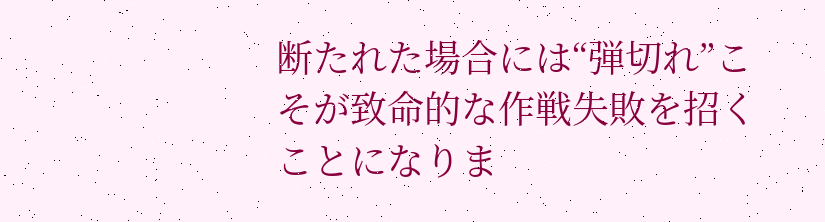断たれた場合には“弾切れ”こそが致命的な作戦失敗を招くことになりま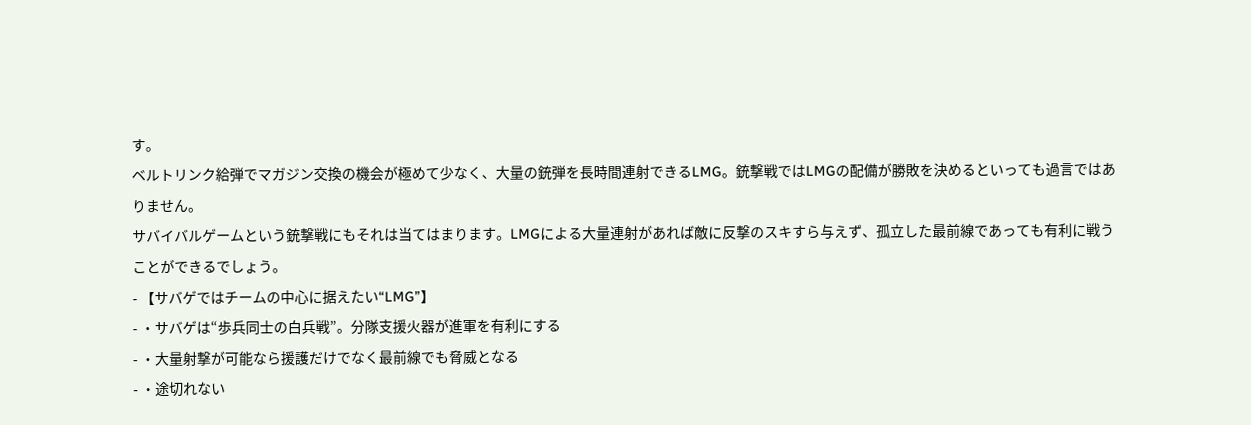す。
ベルトリンク給弾でマガジン交換の機会が極めて少なく、大量の銃弾を長時間連射できるLMG。銃撃戦ではLMGの配備が勝敗を決めるといっても過言ではありません。
サバイバルゲームという銃撃戦にもそれは当てはまります。LMGによる大量連射があれば敵に反撃のスキすら与えず、孤立した最前線であっても有利に戦うことができるでしょう。
- 【サバゲではチームの中心に据えたい“LMG”】
- ・サバゲは“歩兵同士の白兵戦”。分隊支援火器が進軍を有利にする
- ・大量射撃が可能なら援護だけでなく最前線でも脅威となる
- ・途切れない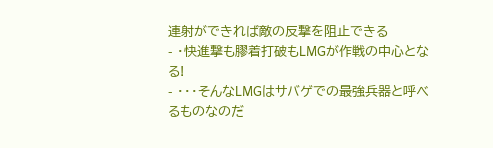連射ができれば敵の反撃を阻止できる
- ・快進撃も膠着打破もLMGが作戦の中心となる!
- ・・・そんなLMGはサバゲでの最強兵器と呼べるものなのだ